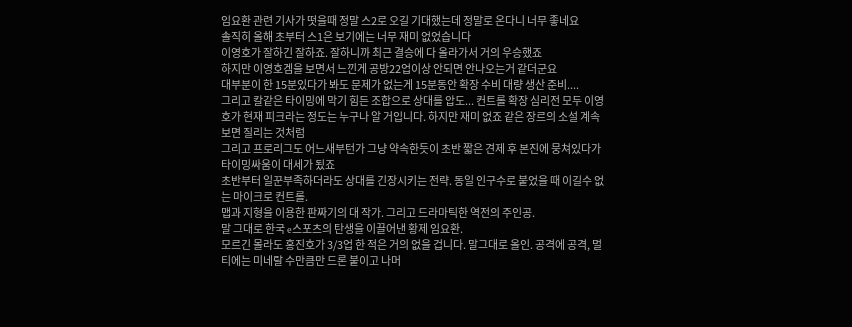임요환 관련 기사가 떳을때 정말 스2로 오길 기대했는데 정말로 온다니 너무 좋네요
솔직히 올해 초부터 스1은 보기에는 너무 재미 없었습니다
이영호가 잘하긴 잘하죠. 잘하니까 최근 결승에 다 올라가서 거의 우승했죠
하지만 이영호겜을 보면서 느낀게 공방22업이상 안되면 안나오는거 같더군요
대부분이 한 15분있다가 봐도 문제가 없는게 15분동안 확장 수비 대량 생산 준비....
그리고 칼같은 타이밍에 막기 힘든 조합으로 상대를 압도... 컨트롤 확장 심리전 모두 이영호가 현재 피크라는 정도는 누구나 알 거입니다. 하지만 재미 없죠 같은 장르의 소설 계속 보면 질리는 것처럼
그리고 프로리그도 어느새부턴가 그냥 약속한듯이 초반 짧은 견제 후 본진에 뭉쳐있다가 타이밍싸움이 대세가 됬죠
초반부터 일꾼부족하더라도 상대를 긴장시키는 전략. 동일 인구수로 붙었을 때 이길수 없는 마이크로 컨트롤.
맵과 지형을 이용한 판짜기의 대 작가. 그리고 드라마틱한 역전의 주인공.
말 그대로 한국 e스포츠의 탄생을 이끌어낸 황제 임요환.
모르긴 몰라도 홍진호가 3/3업 한 적은 거의 없을 겁니다. 말그대로 올인. 공격에 공격, 멀티에는 미네랄 수만큼만 드론 붙이고 나머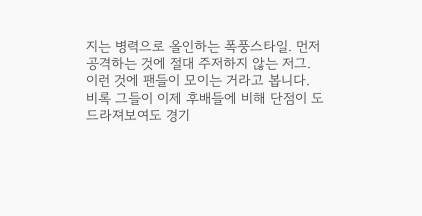지는 병력으로 올인하는 폭풍스타일. 먼저 공격하는 것에 절대 주저하지 않는 저그.
이런 것에 팬들이 모이는 거라고 봅니다.
비록 그들이 이제 후배들에 비해 단점이 도드라져보여도 경기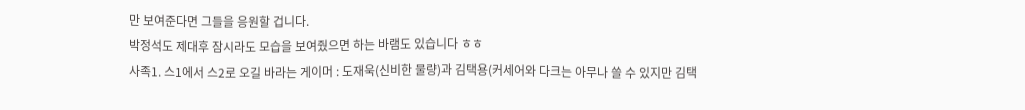만 보여준다면 그들을 응원할 겁니다.
박정석도 제대후 잠시라도 모습을 보여줬으면 하는 바램도 있습니다 ㅎㅎ
사족1. 스1에서 스2로 오길 바라는 게이머 : 도재욱(신비한 물량)과 김택용(커세어와 다크는 아무나 쓸 수 있지만 김택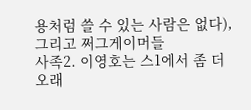용처럼 쓸 수 있는 사람은 없다), 그리고 쩌그게이머들
사족2. 이영호는 스1에서 좀 더 오래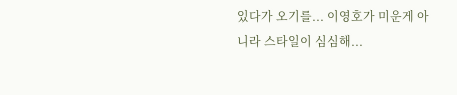있다가 오기를... 이영호가 미운게 아니라 스타일이 심심해...